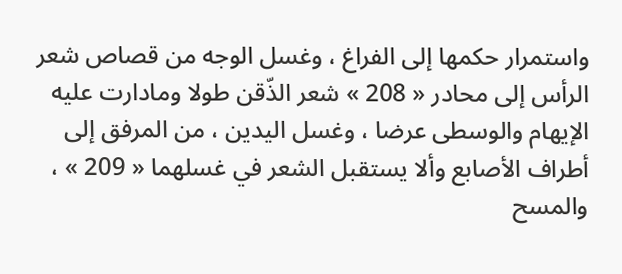واستمرار حكمها إلى الفراغ ، وغسل الوجه من قصاص شعر الرأس إلى محادر « 208 » شعر الذّقن طولا ومادارت عليه الإيهام والوسطى عرضا ، وغسل اليدين ، من المرفق إلى أطراف الأصابع وألا يستقبل الشعر في غسلهما « 209 » ، والمسح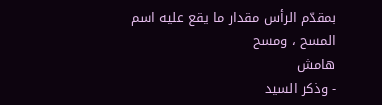بمقدّم الرأس مقدار ما يقع عليه اسم المسح ، ومسح
هامش
- وذكر السيد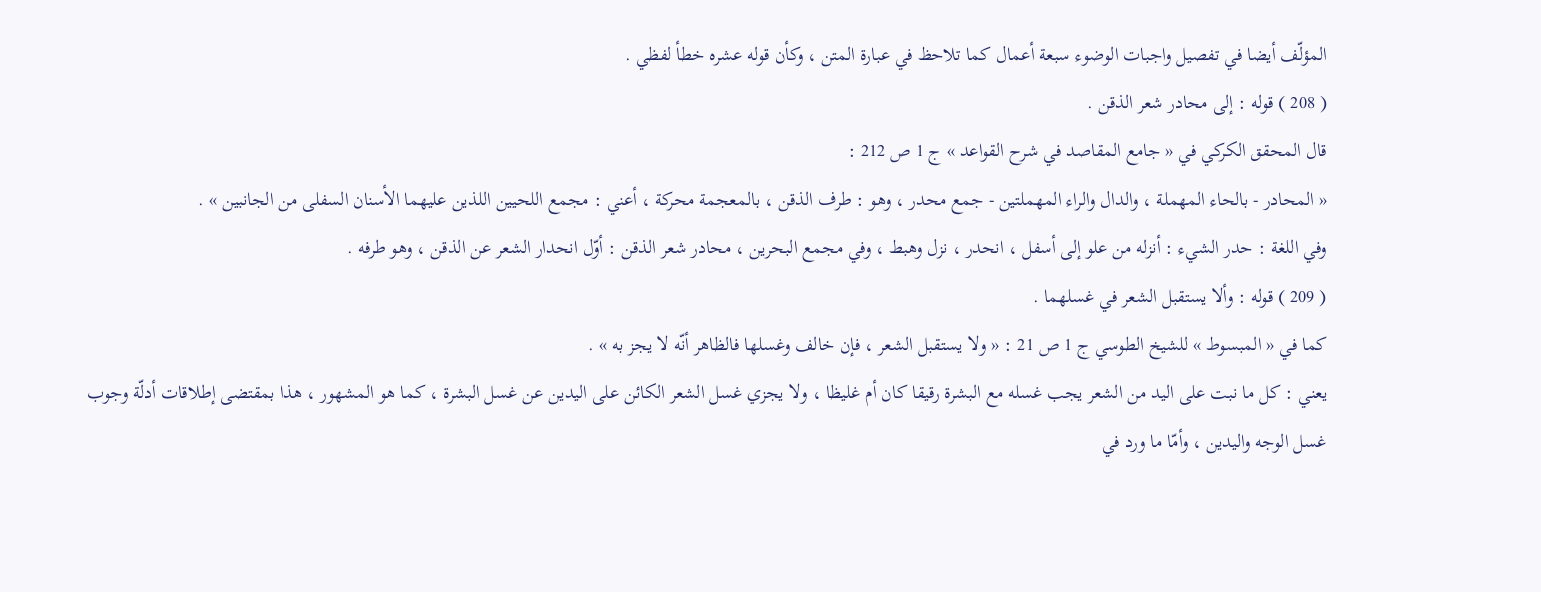المؤلّف أيضا في تفصيل واجبات الوضوء سبعة أعمال كما تلاحظ في عبارة المتن ، وكأن قوله عشره خطأ لفظي .
( 208 ) قوله : إلى محادر شعر الذقن .
قال المحقق الكركي في « جامع المقاصد في شرح القواعد » ج 1 ص 212 :
« المحادر - بالحاء المهملة ، والدال والراء المهملتين - جمع محدر ، وهو : طرف الذقن ، بالمعجمة محركة ، أعني : مجمع اللحيين اللذين عليهما الأسنان السفلى من الجانبين » .
وفي اللغة : حدر الشيء : أنزله من علو إلى أسفل ، انحدر ، نزل وهبط ، وفي مجمع البحرين ، محادر شعر الذقن : أوّل انحدار الشعر عن الذقن ، وهو طرفه .
( 209 ) قوله : وألا يستقبل الشعر في غسلهما .
كما في « المبسوط » للشيخ الطوسي ج 1 ص 21 : « ولا يستقبل الشعر ، فإن خالف وغسلها فالظاهر أنّه لا يجز به » .
يعني : كل ما نبت على اليد من الشعر يجب غسله مع البشرة رقيقا كان أم غليظا ، ولا يجزي غسل الشعر الكائن على اليدين عن غسل البشرة ، كما هو المشهور ، هذا بمقتضى إطلاقات أدلّة وجوب غسل الوجه واليدين ، وأمّا ما ورد في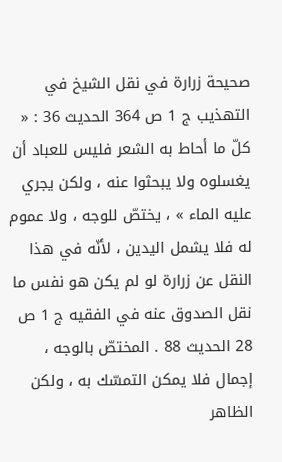صحيحة زرارة في نقل الشيخ في التهذيب ج 1 ص 364 الحديث 36 : « كلّ ما أحاط به الشعر فليس للعباد أن يغسلوه ولا يبحثوا عنه ، ولكن يجري عليه الماء » ، يختصّ للوجه ، ولا عموم له فلا يشمل اليدين ، لأنّه في هذا النقل عن زرارة لو لم يكن هو نفس ما نقل الصدوق عنه في الفقيه ج 1 ص 28 الحديث 88 . المختصّ بالوجه ، إجمال فلا يمكن التمسّك به ، ولكن الظاهر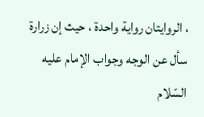، الروايتان رواية واحدة ، حيث إن زرارة سأل عن الوجه وجواب الإمام عليه السّلام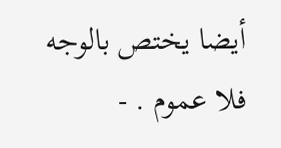أيضا يختص بالوجه فلا عموم . -